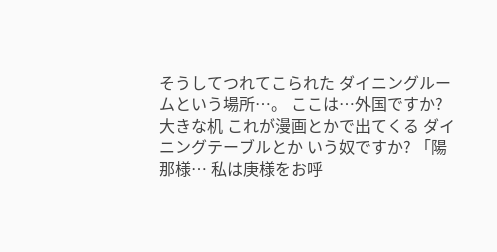そうしてつれてこられた ダイニングルームという場所…。 ここは…外国ですか? 大きな机 これが漫画とかで出てくる ダイニングテーブルとか いう奴ですか? 「陽那様… 私は庚様をお呼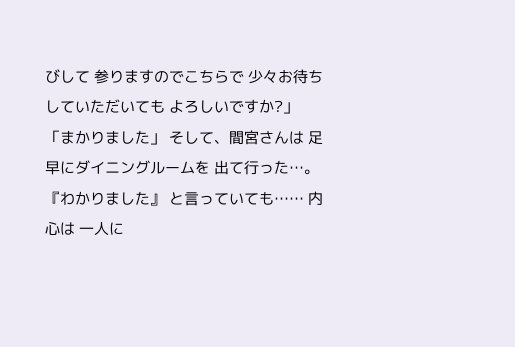びして 参りますのでこちらで 少々お待ちしていただいても よろしいですか?」 「まかりました」 そして、間宮さんは 足早にダイニングルームを 出て行った…。 『わかりました』 と言っていても…… 内心は 一人に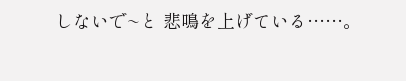しないで~と 悲鳴を上げている……。